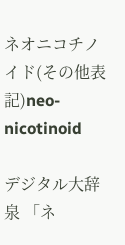ネオニコチノイド(その他表記)neo-nicotinoid

デジタル大辞泉 「ネ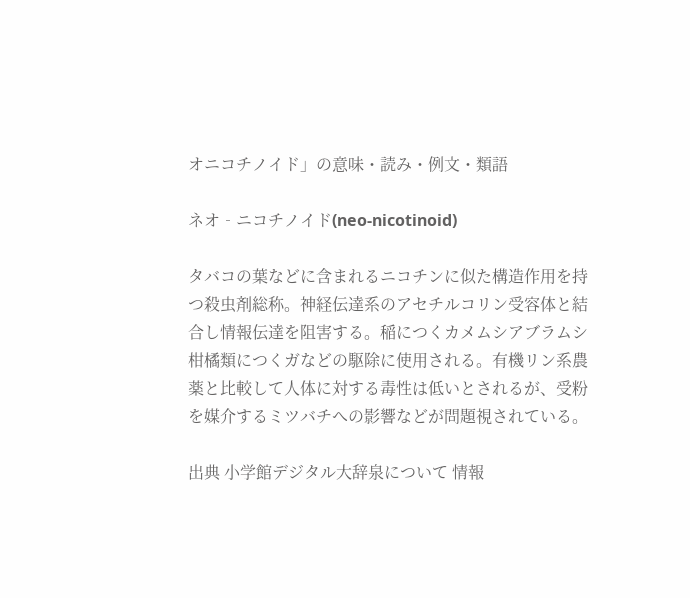オニコチノイド」の意味・読み・例文・類語

ネオ‐ニコチノイド(neo-nicotinoid)

タバコの葉などに含まれるニコチンに似た構造作用を持つ殺虫剤総称。神経伝達系のアセチルコリン受容体と結合し情報伝達を阻害する。稲につくカメムシアブラムシ柑橘類につくガなどの駆除に使用される。有機リン系農薬と比較して人体に対する毒性は低いとされるが、受粉を媒介するミツバチへの影響などが問題視されている。

出典 小学館デジタル大辞泉について 情報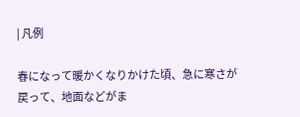| 凡例

春になって暖かくなりかけた頃、急に寒さが戻って、地面などがま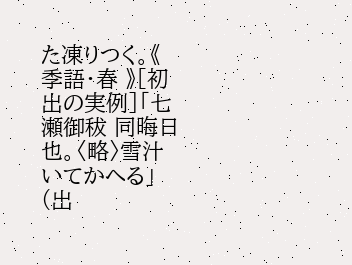た凍りつく。《 季語・春 》[初出の実例]「七瀬御秡 同晦日也。〈略〉雪汁いてかへる」(出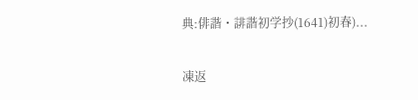典:俳諧・誹諧初学抄(1641)初春)...

凍返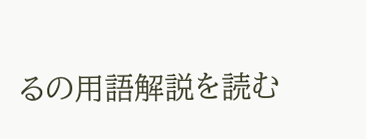るの用語解説を読む